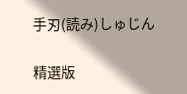手刃(読み)しゅじん

精選版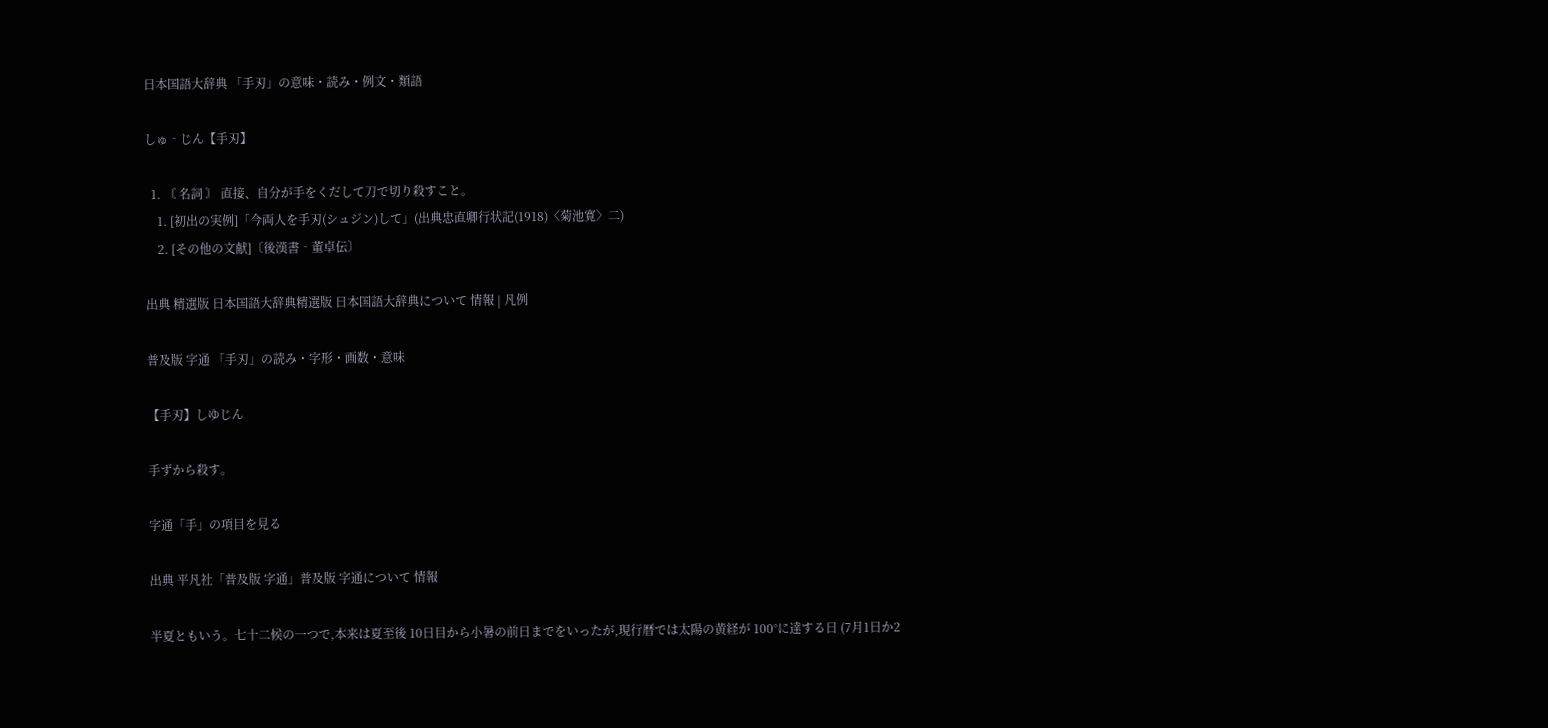日本国語大辞典 「手刃」の意味・読み・例文・類語

しゅ‐じん【手刃】

  1. 〘 名詞 〙 直接、自分が手をくだして刀で切り殺すこと。
    1. [初出の実例]「今両人を手刃(シュジン)して」(出典忠直卿行状記(1918)〈菊池寛〉二)
    2. [その他の文献]〔後漢書‐董卓伝〕

出典 精選版 日本国語大辞典精選版 日本国語大辞典について 情報 | 凡例

普及版 字通 「手刃」の読み・字形・画数・意味

【手刃】しゆじん

手ずから殺す。

字通「手」の項目を見る

出典 平凡社「普及版 字通」普及版 字通について 情報

半夏ともいう。七十二候の一つで,本来は夏至後 10日目から小暑の前日までをいったが,現行暦では太陽の黄経が 100°に達する日 (7月1日か2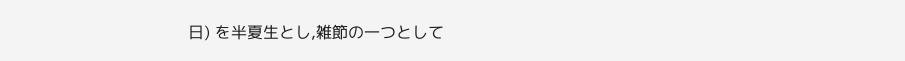日) を半夏生とし,雑節の一つとして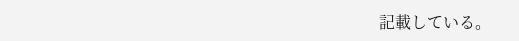記載している。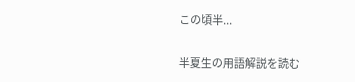この頃半...

半夏生の用語解説を読む